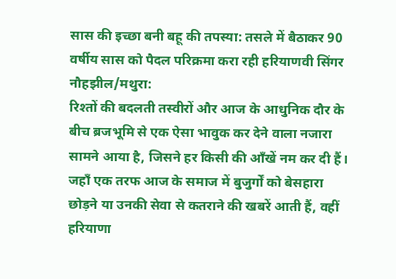सास की इच्छा बनी बहू की तपस्या: तसले में बैठाकर 90 वर्षीय सास को पैदल परिक्रमा करा रही हरियाणवी सिंगर
नौहझील/मथुरा:
रिश्तों की बदलती तस्वीरों और आज के आधुनिक दौर के बीच ब्रजभूमि से एक ऐसा भावुक कर देने वाला नजारा सामने आया है, जिसने हर किसी की आँखें नम कर दी हैं। जहाँ एक तरफ आज के समाज में बुजुर्गों को बेसहारा छोड़ने या उनकी सेवा से कतराने की खबरें आती हैं, वहीं हरियाणा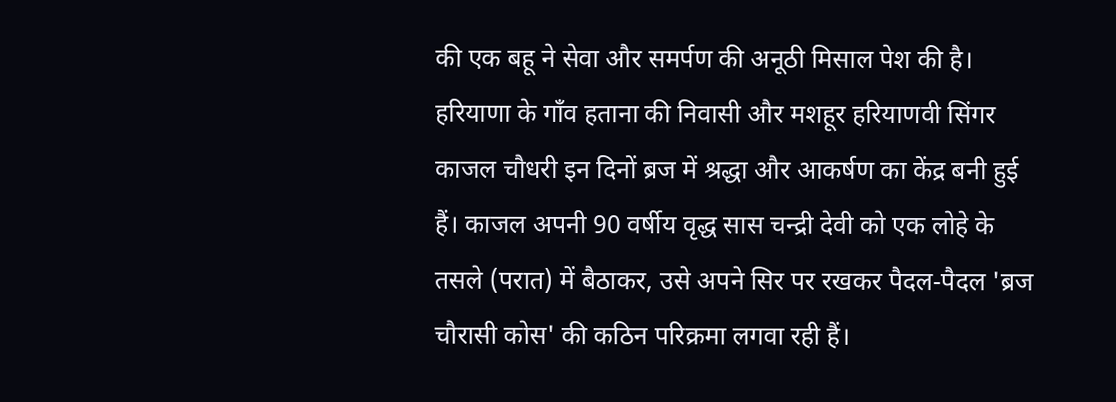की एक बहू ने सेवा और समर्पण की अनूठी मिसाल पेश की है।
हरियाणा के गाँव हताना की निवासी और मशहूर हरियाणवी सिंगर काजल चौधरी इन दिनों ब्रज में श्रद्धा और आकर्षण का केंद्र बनी हुई हैं। काजल अपनी 90 वर्षीय वृद्ध सास चन्द्री देवी को एक लोहे के तसले (परात) में बैठाकर, उसे अपने सिर पर रखकर पैदल-पैदल 'ब्रज चौरासी कोस' की कठिन परिक्रमा लगवा रही हैं।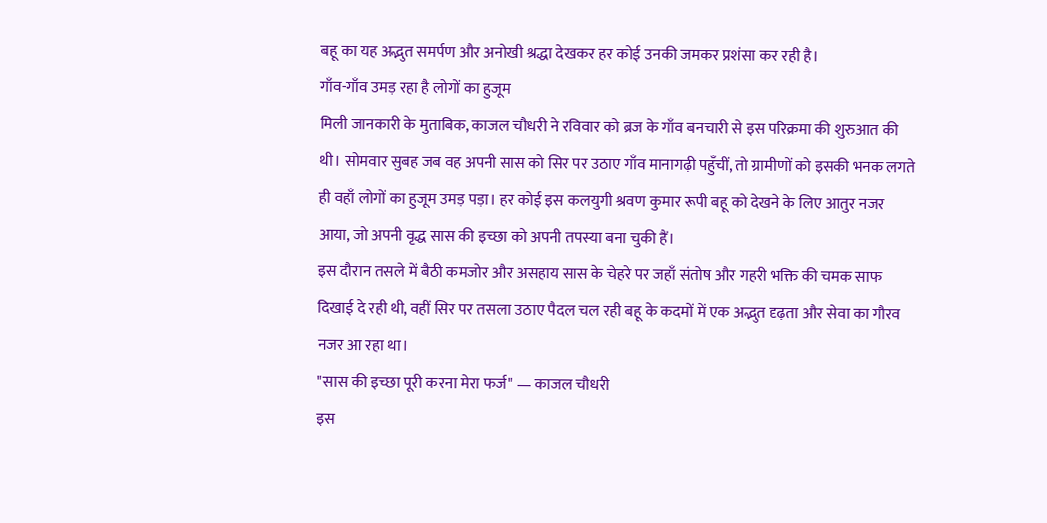बहू का यह अद्भुत समर्पण और अनोखी श्रद्धा देखकर हर कोई उनकी जमकर प्रशंसा कर रही है।
गाँव-गाँव उमड़ रहा है लोगों का हुजूम
मिली जानकारी के मुताबिक, काजल चौधरी ने रविवार को ब्रज के गाँव बनचारी से इस परिक्रमा की शुरुआत की थी। सोमवार सुबह जब वह अपनी सास को सिर पर उठाए गाँव मानागढ़ी पहुँचीं, तो ग्रामीणों को इसकी भनक लगते ही वहाँ लोगों का हुजूम उमड़ पड़ा। हर कोई इस कलयुगी श्रवण कुमार रूपी बहू को देखने के लिए आतुर नजर आया, जो अपनी वृद्ध सास की इच्छा को अपनी तपस्या बना चुकी हैं।
इस दौरान तसले में बैठी कमजोर और असहाय सास के चेहरे पर जहाँ संतोष और गहरी भक्ति की चमक साफ दिखाई दे रही थी, वहीं सिर पर तसला उठाए पैदल चल रही बहू के कदमों में एक अद्भुत दृढ़ता और सेवा का गौरव नजर आ रहा था।
"सास की इच्छा पूरी करना मेरा फर्ज" — काजल चौधरी
इस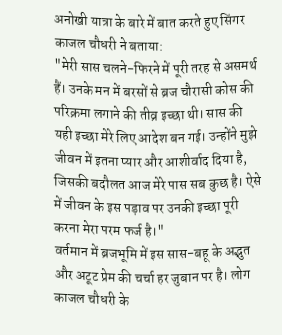अनोखी यात्रा के बारे में बात करते हुए सिंगर काजल चौधरी ने बताया:
"मेरी सास चलने-फिरने में पूरी तरह से असमर्थ हैं। उनके मन में बरसों से ब्रज चौरासी कोस की परिक्रमा लगाने की तीव्र इच्छा थी। सास की यही इच्छा मेरे लिए आदेश बन गई। उन्होंने मुझे जीवन में इतना प्यार और आशीर्वाद दिया है, जिसकी बदौलत आज मेरे पास सब कुछ है। ऐसे में जीवन के इस पड़ाव पर उनकी इच्छा पूरी करना मेरा परम फर्ज है।"
वर्तमान में ब्रजभूमि में इस सास-बहू के अद्भुत और अटूट प्रेम की चर्चा हर जुबान पर है। लोग काजल चौधरी के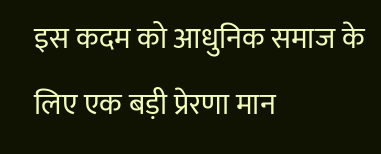इस कदम को आधुनिक समाज के लिए एक बड़ी प्रेरणा मान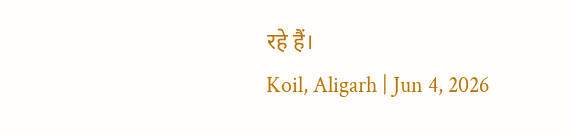रहे हैं।
Koil, Aligarh | Jun 4, 2026